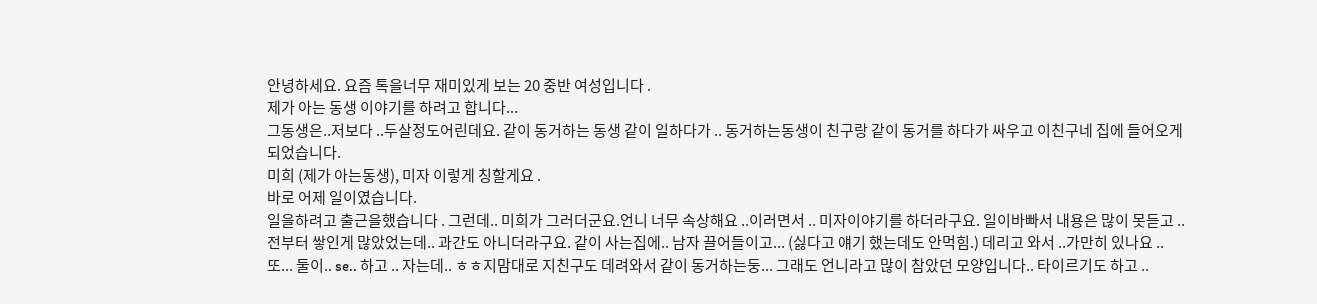안녕하세요. 요즘 톡을너무 재미있게 보는 20 중반 여성입니다 .
제가 아는 동생 이야기를 하려고 합니다...
그동생은..저보다 ..두살정도어린데요. 같이 동거하는 동생 같이 일하다가 .. 동거하는동생이 친구랑 같이 동거를 하다가 싸우고 이친구네 집에 들어오게 되었습니다.
미희 (제가 아는동생), 미자 이렇게 칭할게요 .
바로 어제 일이였습니다.
일을하려고 출근을했습니다 . 그런데.. 미희가 그러더군요.언니 너무 속상해요 ..이러면서 .. 미자이야기를 하더라구요. 일이바빠서 내용은 많이 못듣고 ..전부터 쌓인게 많았었는데.. 과간도 아니더라구요. 같이 사는집에.. 남자 끌어들이고... (싫다고 얘기 했는데도 안먹힘.) 데리고 와서 ..가만히 있나요 ..또... 둘이.. se.. 하고 .. 자는데.. ㅎㅎ지맘대로 지친구도 데려와서 같이 동거하는둥... 그래도 언니라고 많이 참았던 모양입니다.. 타이르기도 하고 ..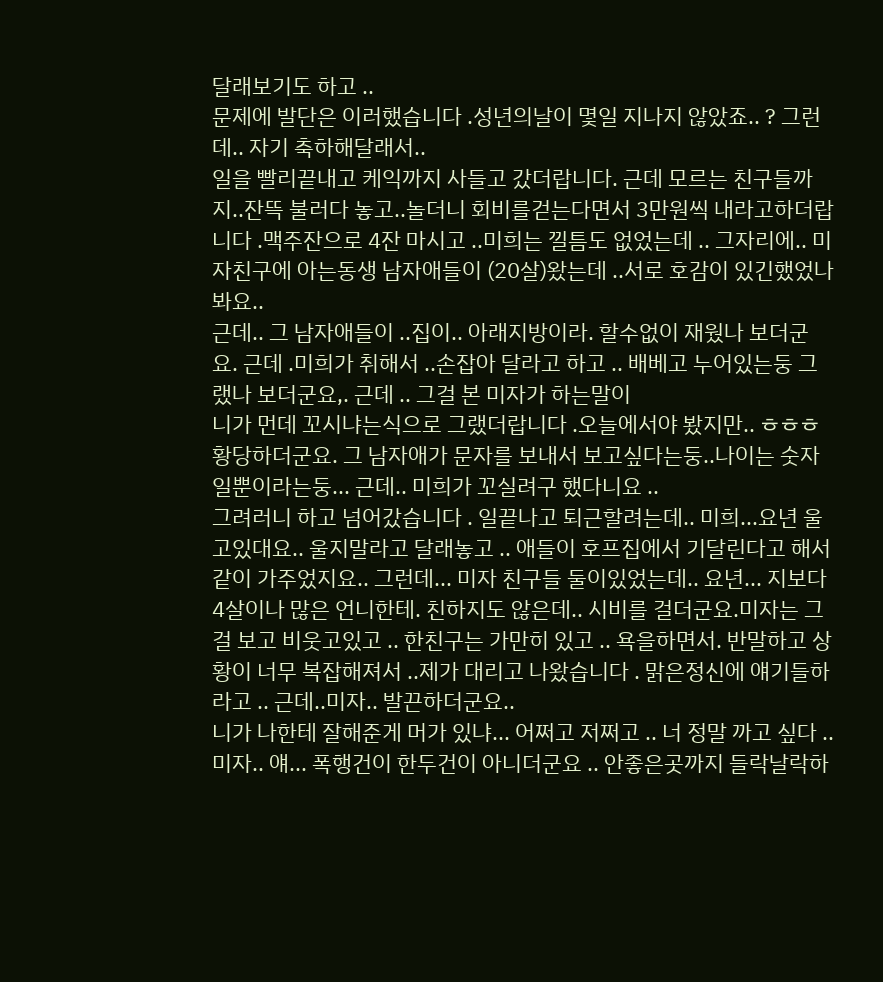달래보기도 하고 ..
문제에 발단은 이러했습니다 .성년의날이 몇일 지나지 않았죠.. ? 그런데.. 자기 축하해달래서..
일을 빨리끝내고 케익까지 사들고 갔더랍니다. 근데 모르는 친구들까지..잔뜩 불러다 놓고..놀더니 회비를걷는다면서 3만원씩 내라고하더랍니다 .맥주잔으로 4잔 마시고 ..미희는 낄틈도 없었는데 .. 그자리에.. 미자친구에 아는동생 남자애들이 (20살)왔는데 ..서로 호감이 있긴했었나봐요..
근데.. 그 남자애들이 ..집이.. 아래지방이라. 할수없이 재웠나 보더군요. 근데 .미희가 취해서 ..손잡아 달라고 하고 .. 배베고 누어있는둥 그랬나 보더군요,. 근데 .. 그걸 본 미자가 하는말이
니가 먼데 꼬시냐는식으로 그랬더랍니다 .오늘에서야 봤지만.. ㅎㅎㅎ 황당하더군요. 그 남자애가 문자를 보내서 보고싶다는둥..나이는 숫자일뿐이라는둥... 근데.. 미희가 꼬실려구 했다니요 ..
그려러니 하고 넘어갔습니다 . 일끝나고 퇴근할려는데.. 미희...요년 울고있대요.. 울지말라고 달래놓고 .. 애들이 호프집에서 기달린다고 해서 같이 가주었지요.. 그런데... 미자 친구들 둘이있었는데.. 요년... 지보다 4살이나 많은 언니한테. 친하지도 않은데.. 시비를 걸더군요.미자는 그걸 보고 비웃고있고 .. 한친구는 가만히 있고 .. 욕을하면서. 반말하고 상황이 너무 복잡해져서 ..제가 대리고 나왔습니다 . 맑은정신에 얘기들하라고 .. 근데..미자.. 발끈하더군요..
니가 나한테 잘해준게 머가 있냐... 어쩌고 저쩌고 .. 너 정말 까고 싶다 .. 미자.. 얘... 폭행건이 한두건이 아니더군요 .. 안좋은곳까지 들락날락하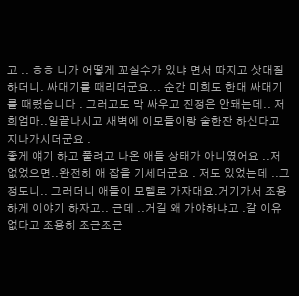고 .. ㅎㅎ 니가 어떻게 꼬실수가 있냐 면서 따지고 삿대질 하더니. 싸대기를 때리더군요... 순간 미희도 한대 싸대기를 때렸습니다 . 그러고도 막 싸우고 진정은 안돼는데.. 저희엄마..일끝나시고 새벽에 이모들이랑 술한잔 하신다고 지나가시더군요 .
좋게 얘기 하고 풀려고 나온 애들 상태가 아니였어요 ..저없었으면..완전히 애 잡을 기세더군요 . 저도 있었는데 ..그정도니.. 그러더니 애들이 모텔로 가자대요.거기가서 조용하게 이야기 하자고.. 근데 ..거길 왜 가야하냐고 .갈 이유없다고 조용히 조근조근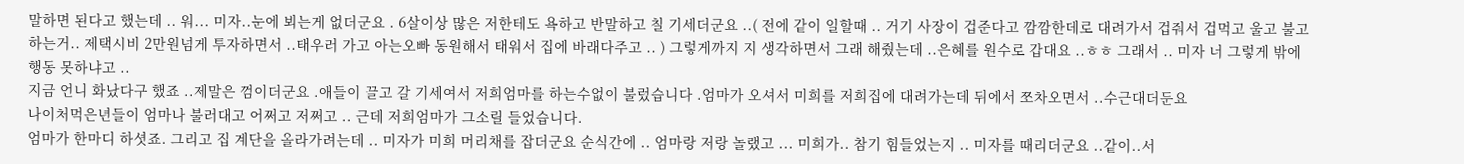말하면 된다고 했는데 .. 워... 미자..눈에 뵈는게 없더군요 . 6살이상 많은 저한테도 욕하고 반말하고 칠 기세더군요 ..( 전에 같이 일할때 .. 거기 사장이 겁준다고 깜깜한데로 대려가서 겁줘서 겁먹고 울고 불고 하는거.. 제택시비 2만원넘게 투자하면서 ..태우러 가고 아는오빠 동원해서 태워서 집에 바래다주고 .. ) 그렇게까지 지 생각하면서 그래 해줬는데 ..은혜를 원수로 갑대요 ..ㅎㅎ 그래서 .. 미자 너 그렇게 밖에 행동 못하냐고 ..
지금 언니 화났다구 했죠 ..제말은 껌이더군요 .애들이 끌고 갈 기세여서 저희엄마를 하는수없이 불렀습니다 .엄마가 오셔서 미희를 저희집에 대려가는데 뒤에서 쪼차오면서 ..수근대더둔요
나이처먹은년들이 엄마나 불러대고 어쩌고 저쩌고 .. 근데 저희엄마가 그소릴 들었습니다.
엄마가 한마디 하셧죠. 그리고 집 계단을 올라가려는데 .. 미자가 미희 머리채를 잡더군요 순식간에 .. 엄마랑 저랑 놀랬고 ... 미희가.. 참기 힘들었는지 .. 미자를 때리더군요 ..같이..서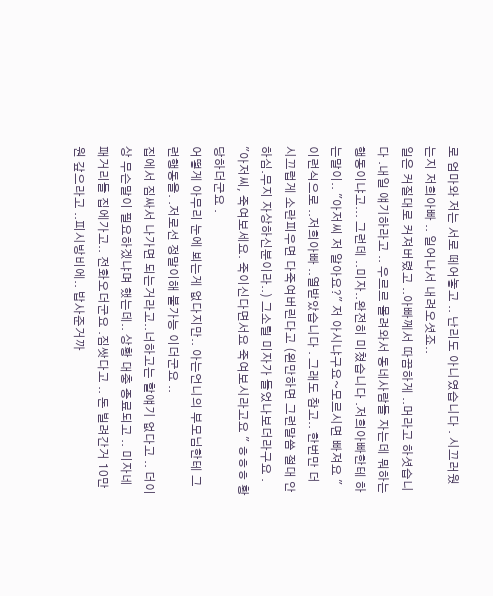로 엄마와 저는 서로 떼어놓고 .. 난리도 아니였습니다 . 시끄러웠는지 저희아빠 .. 일어나서 내려오셧죠..
일은 커질대로 커져버렸고 ..아빠께서 따끔하게 ..머라고 하셧습니다 .내일 얘기하라고 .. 우르르 몰려와서 동네사람들 자는데 뭐하는 행동이냐고... 그런데 ..미자..완전히 미쳤습니다 .저희아빠한테 하는말이.. "아저씨 저 알아요?" 저 아시냐구요~모르시면 빠져요 " 이런식으로 ..저희아빠 ..열받았습니다 . 그래도 참고.. 한번만 더 시끄럽게 소란피우면 다죽여버린다고 (왼만하면 그런말씀 절대 안하심.무지 자상하신분이라..) 그소릴 미자가 들었나보더라구요 .
"아저씨, 죽여보세요. 죽이신다면서요 죽여보시라고요 " ㅎㅎㅎ 황당하더군요 .
어떻게 아무리 눈에 뵈는게 없다지만.. 아는언니의 부모님한테 그런행동을. .저로선 정말이해 불가능 이더군요 ..
집에서 짐싸서 나가면 되는거라고..너하고는 할얘기 없다고 .. 더이상 무슨말이 필요하겠냐며 했는데.. 상황 대충 종료되고 .. 미자네 패거리들 집에가고.. 전화오더군요 .짐쌋다고 .. 돈 빌려간거 10만원 갚으라고 ..피시방비에.. 밥사준거까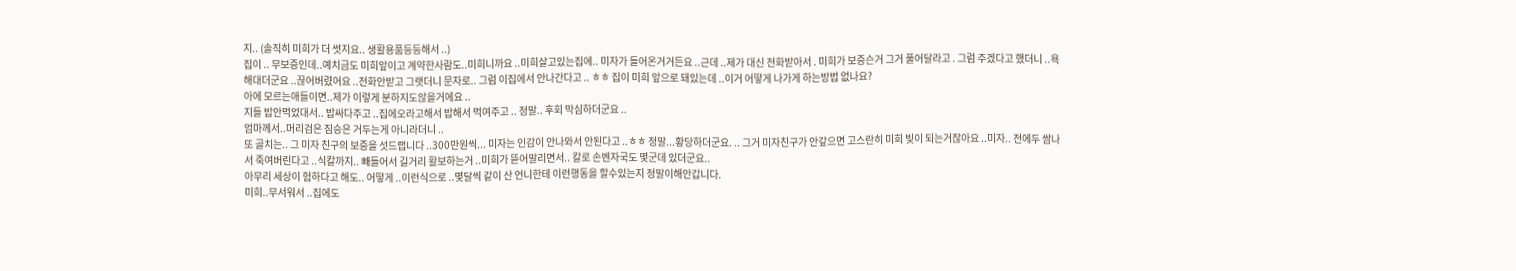지.. (솔직히 미희가 더 썻지요.. 생활용품등등해서 ..)
집이 .. 무보증인데..예치금도 미희앞이고 계약한사람도..미희니까요 ..미희살고있는집에.. 미자가 들어온거거든요 ..근데 ..제가 대신 전화받아서 . 미희가 보증슨거 그거 풀어달라고 . 그럼 주겠다고 했더니 ..욕해대더군요 ..끊어버렸어요 ..전화안받고 그랫더니 문자로.. 그럼 이집에서 안나간다고 .. ㅎㅎ 집이 미희 앞으로 돼있는데 ..이거 어떻게 나가게 하는방법 없나요?
아에 모르는애들이면..제가 이렇게 분하지도않을거에요 ..
지들 밥안먹었대서.. 밥싸다주고 ..집에오라고해서 밥해서 먹여주고 .. 정말.. 후회 막심하더군요 ..
엄마께서..머리검은 짐승은 거두는게 아니라더니 ..
또 골치는.. 그 미자 친구의 보증을 섯드랩니다 ..300만원씩... 미자는 인감이 안나와서 안된다고 ..ㅎㅎ 정말...황당하더군요. .. 그거 미자친구가 안갚으면 고스란히 미희 빚이 되는거잖아요 ..미자.. 전에두 쌈나서 죽여버린다고 ..식칼까지.. 빼들어서 길거리 활보하는거 ..미희가 뜯어말리면서.. 칼로 손벤자국도 몇군데 있더군요..
아무리 세상이 험하다고 해도.. 어떻게 ..이런식으로 ..몇달씩 같이 산 언니한테 이런행동을 할수있는지 정말이해안갑니다.
미희..무서워서 ..집에도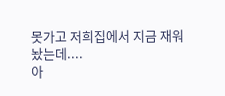못가고 저희집에서 지금 재워놨는데....
아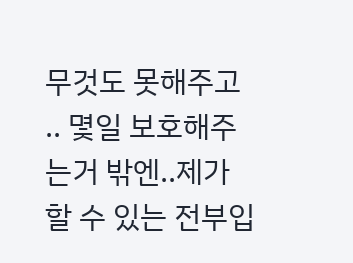무것도 못해주고 .. 몇일 보호해주는거 밖엔..제가 할 수 있는 전부입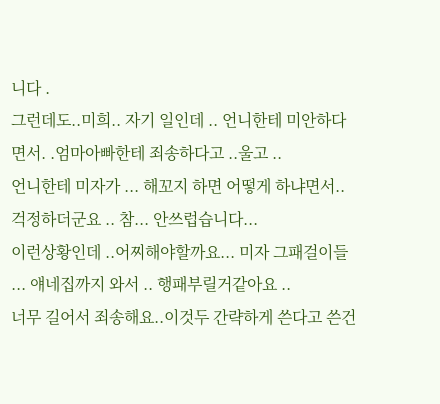니다 .
그런데도..미희.. 자기 일인데 .. 언니한테 미안하다면서. .엄마아빠한테 죄송하다고 ..울고 ..
언니한테 미자가 ... 해꼬지 하면 어떻게 하냐면서.. 걱정하더군요 .. 참... 안쓰럽습니다...
이런상황인데 ..어찌해야할까요... 미자 그패걸이들 ... 얘네집까지 와서 .. 행패부릴거같아요 ..
너무 길어서 죄송해요..이것두 간략하게 쓴다고 쓴건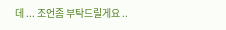데 ... 조언좀 부탁드릴게요 ..